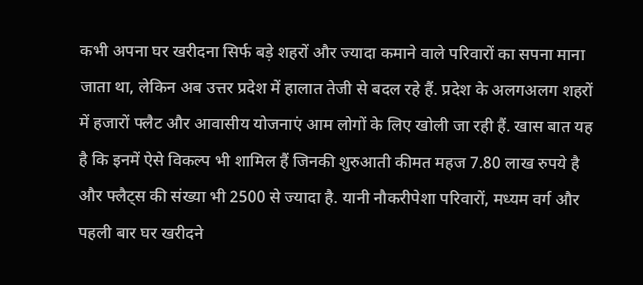कभी अपना घर खरीदना सिर्फ बड़े शहरों और ज्यादा कमाने वाले परिवारों का सपना माना जाता था, लेकिन अब उत्तर प्रदेश में हालात तेजी से बदल रहे हैं. प्रदेश के अलगअलग शहरों में हजारों फ्लैट और आवासीय योजनाएं आम लोगों के लिए खोली जा रही हैं. खास बात यह है कि इनमें ऐसे विकल्प भी शामिल हैं जिनकी शुरुआती कीमत महज 7.80 लाख रुपये है और फ्लैट्स की संख्या भी 2500 से ज्यादा है. यानी नौकरीपेशा परिवारों, मध्यम वर्ग और पहली बार घर खरीदने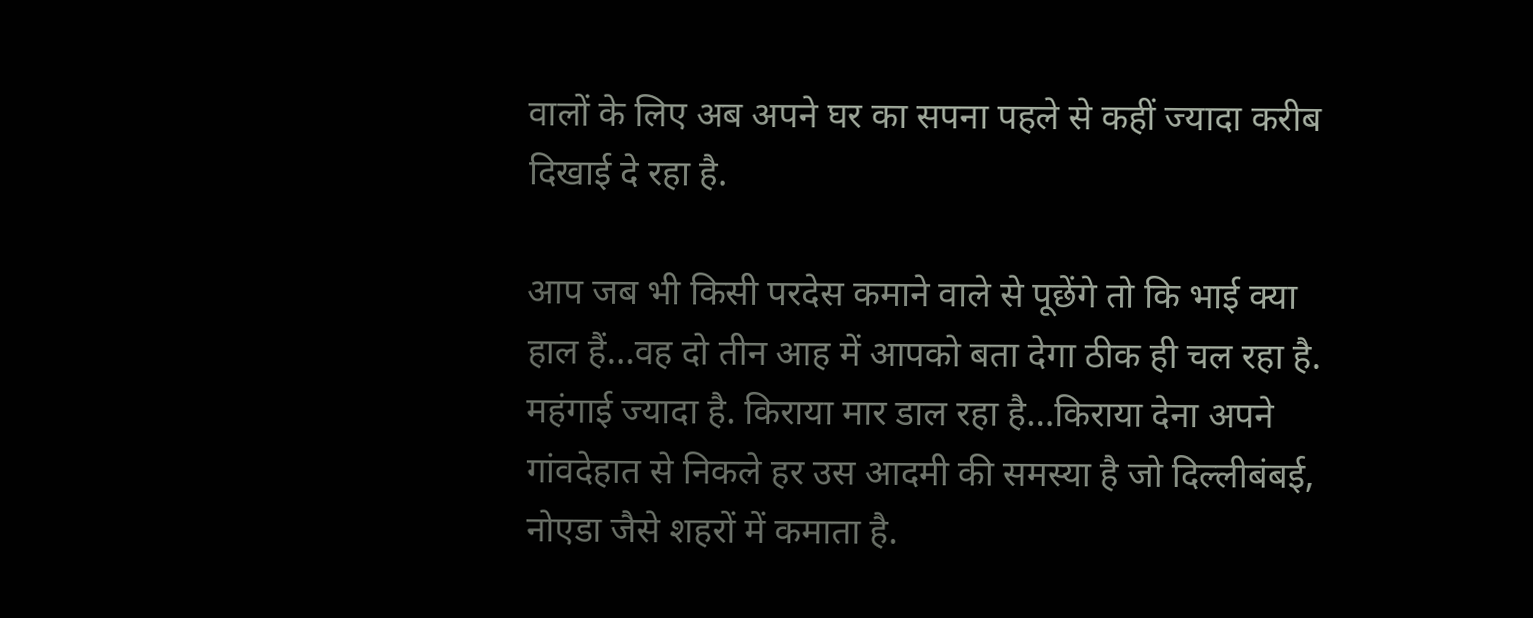वालों के लिए अब अपने घर का सपना पहले से कहीं ज्यादा करीब दिखाई दे रहा है.

आप जब भी किसी परदेस कमाने वाले से पूछेंगे तो कि भाई क्या हाल हैं…वह दो तीन आह में आपको बता देगा ठीक ही चल रहा है. महंगाई ज्यादा है. किराया मार डाल रहा है…किराया देना अपने गांवदेहात से निकले हर उस आदमी की समस्या है जो दिल्लीबंबई, नोएडा जैसे शहरों में कमाता है.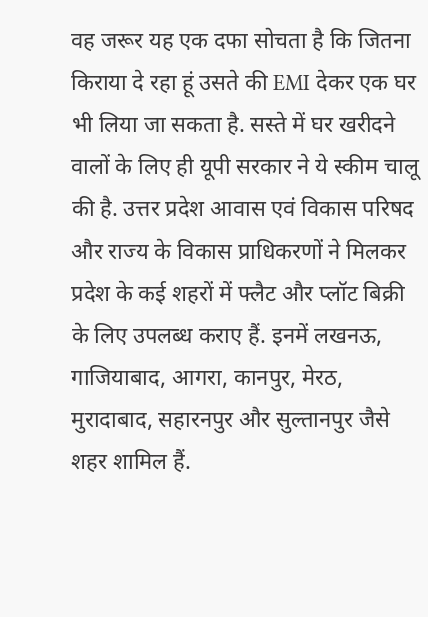वह जरूर यह एक दफा सोचता है कि जितना किराया दे रहा हूं उसते की EMI देकर एक घर भी लिया जा सकता है. सस्ते में घर खरीदने वालों के लिए ही यूपी सरकार ने ये स्कीम चालू की है. उत्तर प्रदेश आवास एवं विकास परिषद और राज्य के विकास प्राधिकरणों ने मिलकर प्रदेश के कई शहरों में फ्लैट और प्लॉट बिक्री के लिए उपलब्ध कराए हैं. इनमें लखनऊ, गाजियाबाद, आगरा, कानपुर, मेरठ, मुरादाबाद, सहारनपुर और सुल्तानपुर जैसे शहर शामिल हैं.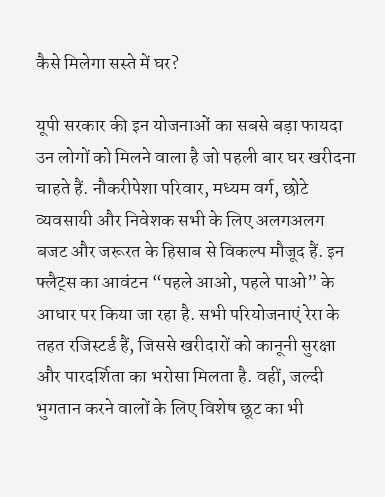कैसे मिलेगा सस्ते में घर?

यूपी सरकार की इन योजनाओं का सबसे बड़ा फायदा उन लोगों को मिलने वाला है जो पहली बार घर खरीदना चाहते हैं. नौकरीपेशा परिवार, मध्यम वर्ग, छोटे व्यवसायी और निवेशक सभी के लिए अलगअलग बजट और जरूरत के हिसाब से विकल्प मौजूद हैं. इन फ्लैट्स का आवंटन “पहले आओ, पहले पाओ” के आधार पर किया जा रहा है. सभी परियोजनाएं रेरा के तहत रजिस्टर्ड हैं, जिससे खरीदारों को कानूनी सुरक्षा और पारदर्शिता का भरोसा मिलता है. वहीं, जल्दी भुगतान करने वालों के लिए विशेष छूट का भी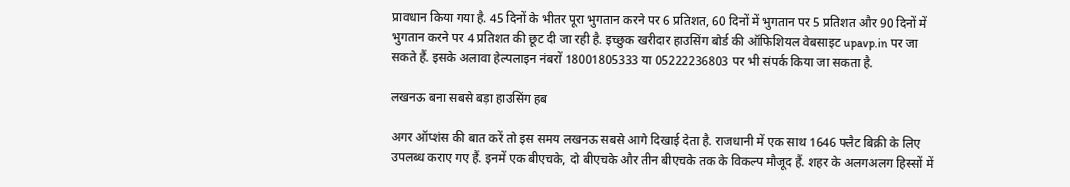प्रावधान किया गया है. 45 दिनों के भीतर पूरा भुगतान करने पर 6 प्रतिशत, 60 दिनों में भुगतान पर 5 प्रतिशत और 90 दिनों में भुगतान करने पर 4 प्रतिशत की छूट दी जा रही है. इच्छुक खरीदार हाउसिंग बोर्ड की ऑफिशियल वेबसाइट upavp.in पर जा सकते हैं. इसके अलावा हेल्पलाइन नंबरों 18001805333 या 05222236803 पर भी संपर्क किया जा सकता है.

लखनऊ बना सबसे बड़ा हाउसिंग हब

अगर ऑप्शंस की बात करें तो इस समय लखनऊ सबसे आगे दिखाई देता है. राजधानी में एक साथ 1646 फ्लैट बिक्री के लिए उपलब्ध कराए गए हैं. इनमें एक बीएचके, दो बीएचके और तीन बीएचके तक के विकल्प मौजूद हैं. शहर के अलगअलग हिस्सों में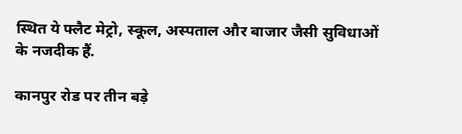स्थित ये फ्लैट मेट्रो, स्कूल, अस्पताल और बाजार जैसी सुविधाओं के नजदीक हैं.

कानपुर रोड पर तीन बड़े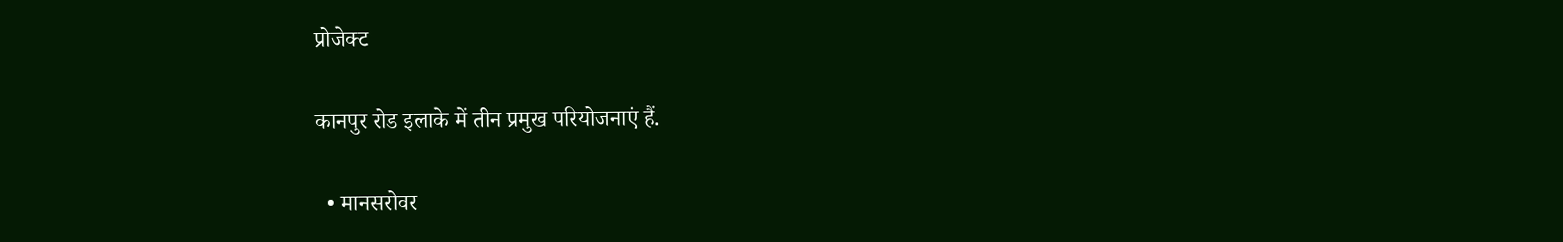प्रोजेक्ट

कानपुर रोड इलाके में तीन प्रमुख परियोजनाएं हैं.

  • मानसरोवर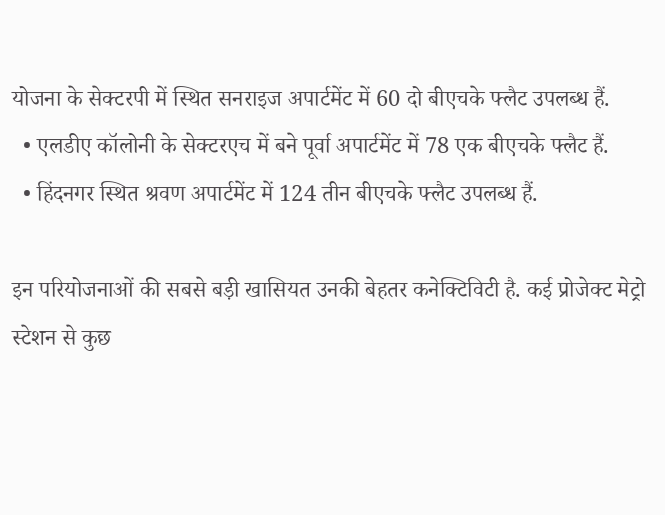योजना के सेक्टरपी में स्थित सनराइज अपार्टमेंट में 60 दो बीएचके फ्लैट उपलब्ध हैं.
  • एलडीए कॉलोनी के सेक्टरएच में बने पूर्वा अपार्टमेंट में 78 एक बीएचके फ्लैट हैं.
  • हिंदनगर स्थित श्रवण अपार्टमेंट में 124 तीन बीएचके फ्लैट उपलब्ध हैं.

इन परियोजनाओं की सबसे बड़ी खासियत उनकी बेहतर कनेक्टिविटी है. कई प्रोजेक्ट मेट्रो स्टेशन से कुछ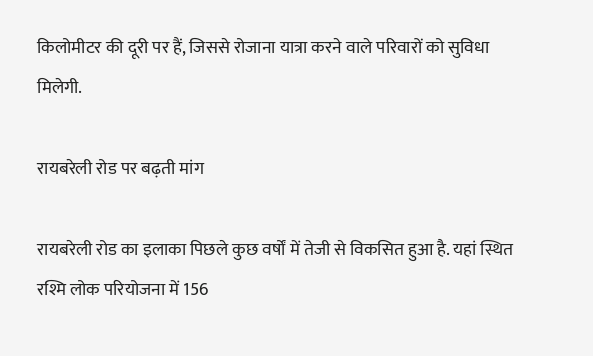किलोमीटर की दूरी पर हैं, जिससे रोजाना यात्रा करने वाले परिवारों को सुविधा मिलेगी.

रायबरेली रोड पर बढ़ती मांग

रायबरेली रोड का इलाका पिछले कुछ वर्षों में तेजी से विकसित हुआ है. यहां स्थित रश्मि लोक परियोजना में 156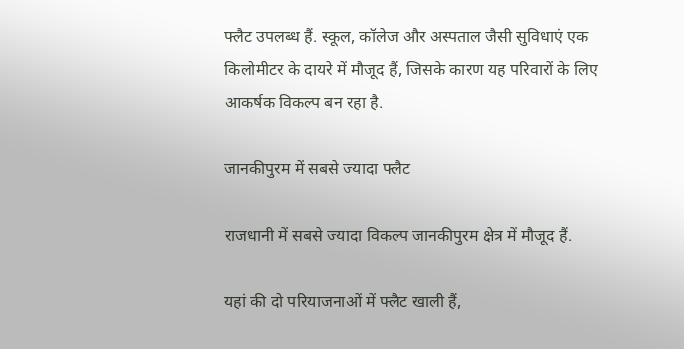फ्लैट उपलब्ध हैं. स्कूल, कॉलेज और अस्पताल जैसी सुविधाएं एक किलोमीटर के दायरे में मौजूद हैं, जिसके कारण यह परिवारों के लिए आकर्षक विकल्प बन रहा है.

जानकीपुरम में सबसे ज्यादा फ्लैट

राजधानी में सबसे ज्यादा विकल्प जानकीपुरम क्षेत्र में मौजूद हैं.

यहां की दो परियाजनाओं में फ्लैट खाली हैं,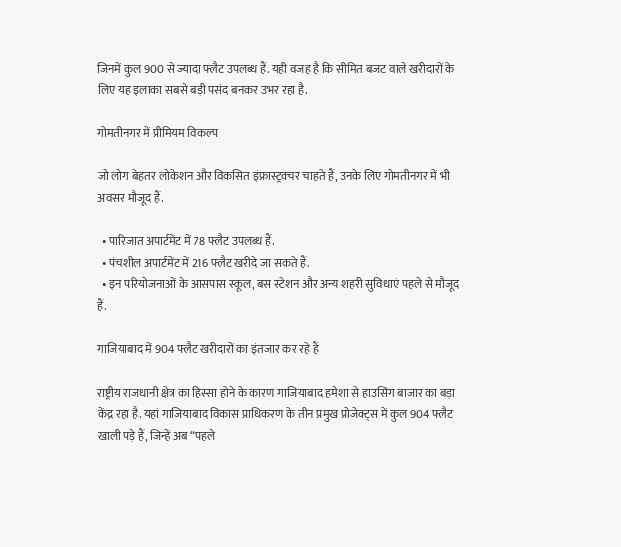जिनमें कुल 900 से ज्यादा फ्लैट उपलब्ध हैं. यही वजह है कि सीमित बजट वाले खरीदारों के लिए यह इलाका सबसे बड़ी पसंद बनकर उभर रहा है.

गोमतीनगर में प्रीमियम विकल्प

जो लोग बेहतर लोकेशन और विकसित इंफ्रास्ट्रक्चर चाहते हैं, उनके लिए गोमतीनगर में भी अवसर मौजूद हैं.

  • पारिजात अपार्टमेंट में 78 फ्लैट उपलब्ध हैं.
  • पंचशील अपार्टमेंट में 216 फ्लैट खरीदे जा सकते हैं.
  • इन परियोजनाओं के आसपास स्कूल, बस स्टेशन और अन्य शहरी सुविधाएं पहले से मौजूद हैं.

गाजियाबाद में 904 फ्लैट खरीदारों का इंतजार कर रहे हैं

राष्ट्रीय राजधानी क्षेत्र का हिस्सा होने के कारण गाजियाबाद हमेशा से हाउसिंग बाजार का बड़ा केंद्र रहा है. यहां गाजियाबाद विकास प्राधिकरण के तीन प्रमुख प्रोजेक्ट्स में कुल 904 फ्लैट खाली पड़े हैं, जिन्हें अब “पहले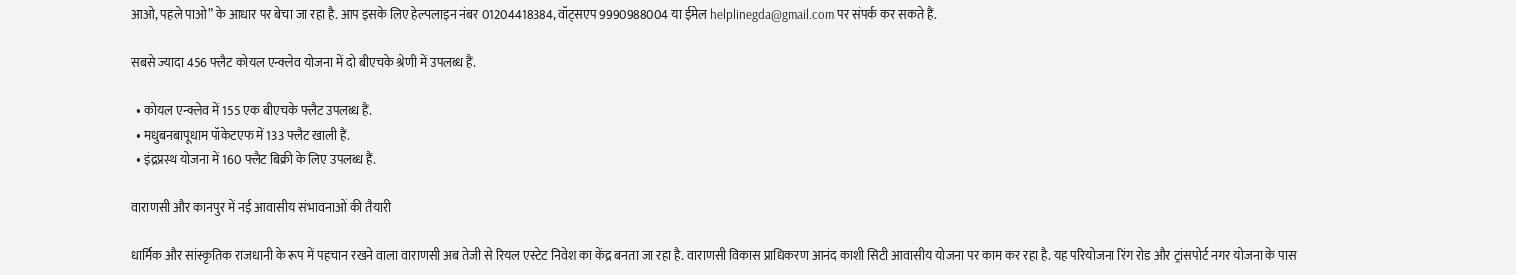आओ, पहले पाओ” के आधार पर बेचा जा रहा है. आप इसके लिए हेल्पलाइन नंबर 01204418384, वॉट्सएप 9990988004 या ईमेल helplinegda@gmail.com पर संपर्क कर सकते हैं.

सबसे ज्यादा 456 फ्लैट कोयल एन्क्लेव योजना में दो बीएचके श्रेणी में उपलब्ध हैं.

  • कोयल एन्क्लेव में 155 एक बीएचके फ्लैट उपलब्ध हैं.
  • मधुबनबापूधाम पॉकेटएफ में 133 फ्लैट खाली हैं.
  • इंद्रप्रस्थ योजना में 160 फ्लैट बिक्री के लिए उपलब्ध हैं.

वाराणसी और कानपुर में नई आवासीय संभावनाओं की तैयारी

धार्मिक और सांस्कृतिक राजधानी के रूप में पहचान रखने वाला वाराणसी अब तेजी से रियल एस्टेट निवेश का केंद्र बनता जा रहा है. वाराणसी विकास प्राधिकरण आनंद काशी सिटी आवासीय योजना पर काम कर रहा है. यह परियोजना रिंग रोड और ट्रांसपोर्ट नगर योजना के पास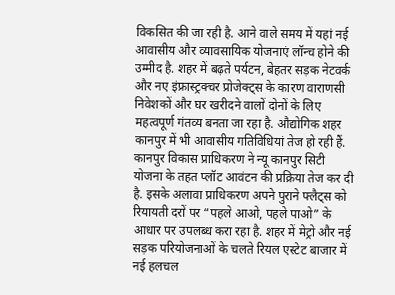विकसित की जा रही है. आने वाले समय में यहां नई आवासीय और व्यावसायिक योजनाएं लॉन्च होने की उम्मीद है. शहर में बढ़ते पर्यटन, बेहतर सड़क नेटवर्क और नए इंफ्रास्ट्रक्चर प्रोजेक्ट्स के कारण वाराणसी निवेशकों और घर खरीदने वालों दोनों के लिए महत्वपूर्ण गंतव्य बनता जा रहा है. औद्योगिक शहर कानपुर में भी आवासीय गतिविधियां तेज हो रही हैं. कानपुर विकास प्राधिकरण ने न्यू कानपुर सिटी योजना के तहत प्लॉट आवंटन की प्रक्रिया तेज कर दी है. इसके अलावा प्राधिकरण अपने पुराने फ्लैट्स को रियायती दरों पर “पहले आओ, पहले पाओ” के आधार पर उपलब्ध करा रहा है. शहर में मेट्रो और नई सड़क परियोजनाओं के चलते रियल एस्टेट बाजार में नई हलचल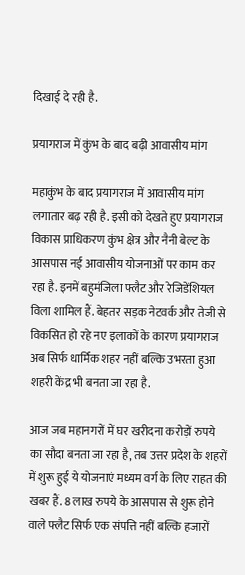दिखाई दे रही है.

प्रयागराज में कुंभ के बाद बढ़ी आवासीय मांग

महाकुंभ के बाद प्रयागराज में आवासीय मांग लगातार बढ़ रही है. इसी को देखते हुए प्रयागराज विकास प्राधिकरण कुंभ क्षेत्र और नैनी बेल्ट के आसपास नई आवासीय योजनाओं पर काम कर रहा है. इनमें बहुमंजिला फ्लैट और रेजिडेंशियल विला शामिल हैं. बेहतर सड़क नेटवर्क और तेजी से विकसित हो रहे नए इलाकों के कारण प्रयागराज अब सिर्फ धार्मिक शहर नहीं बल्कि उभरता हुआ शहरी केंद्र भी बनता जा रहा है.

आज जब महानगरों में घर खरीदना करोड़ों रुपये का सौदा बनता जा रहा है, तब उत्तर प्रदेश के शहरों में शुरू हुई ये योजनाएं मध्यम वर्ग के लिए राहत की खबर हैं. 8 लाख रुपये के आसपास से शुरू होने वाले फ्लैट सिर्फ एक संपत्ति नहीं बल्कि हजारों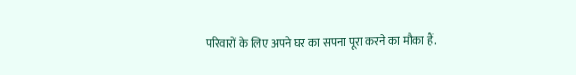परिवारों के लिए अपने घर का सपना पूरा करने का मौका हैं.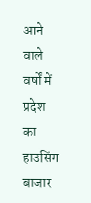आने वाले वर्षों में प्रदेश का हाउसिंग बाजार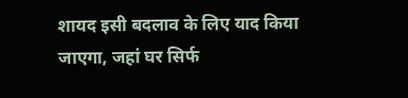शायद इसी बदलाव के लिए याद किया जाएगा, जहां घर सिर्फ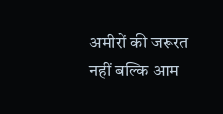अमीरों की जरूरत नहीं बल्कि आम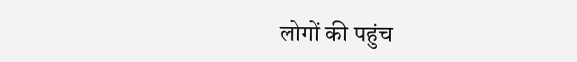लोगों की पहुंच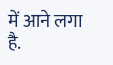में आने लगा है.